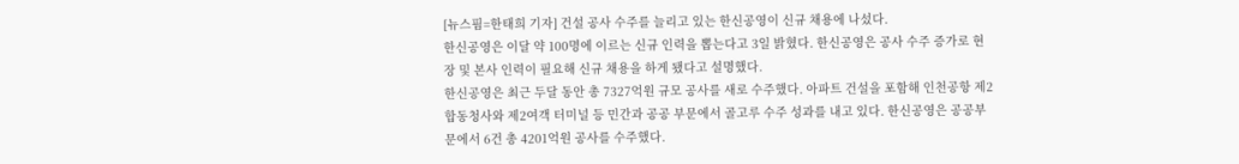[뉴스핌=한태희 기자] 건설 공사 수주를 늘리고 있는 한신공영이 신규 채용에 나섰다.
한신공영은 이달 약 100명에 이르는 신규 인력을 뽑는다고 3일 밝혔다. 한신공영은 공사 수주 증가로 현장 및 본사 인력이 필요해 신규 채용을 하게 됐다고 설명했다.
한신공영은 최근 두달 동안 총 7327억원 규모 공사를 새로 수주했다. 아파트 건설을 포함해 인천공항 제2합동청사와 제2여객 터미널 등 민간과 공공 부문에서 골고루 수주 성과를 내고 있다. 한신공영은 공공부문에서 6건 총 4201억원 공사를 수주했다.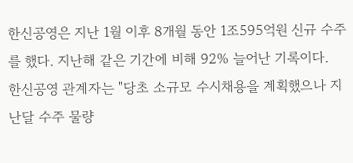한신공영은 지난 1월 이후 8개월 동안 1조595억원 신규 수주를 했다. 지난해 같은 기간에 비해 92% 늘어난 기록이다.
한신공영 관계자는 "당초 소규모 수시채용을 계획했으나 지난달 수주 물량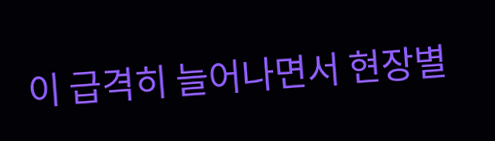이 급격히 늘어나면서 현장별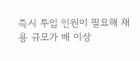즉시 투입 인원이 필요해 채용 규모가 배 이상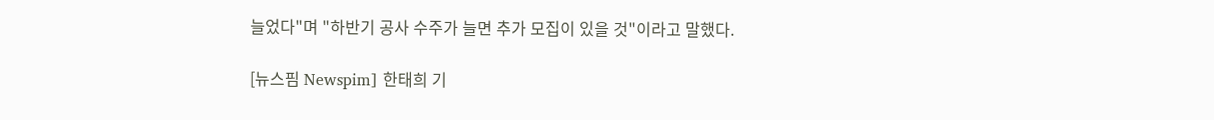늘었다"며 "하반기 공사 수주가 늘면 추가 모집이 있을 것"이라고 말했다.

[뉴스핌 Newspim] 한태희 기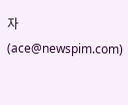자 (ace@newspim.com)